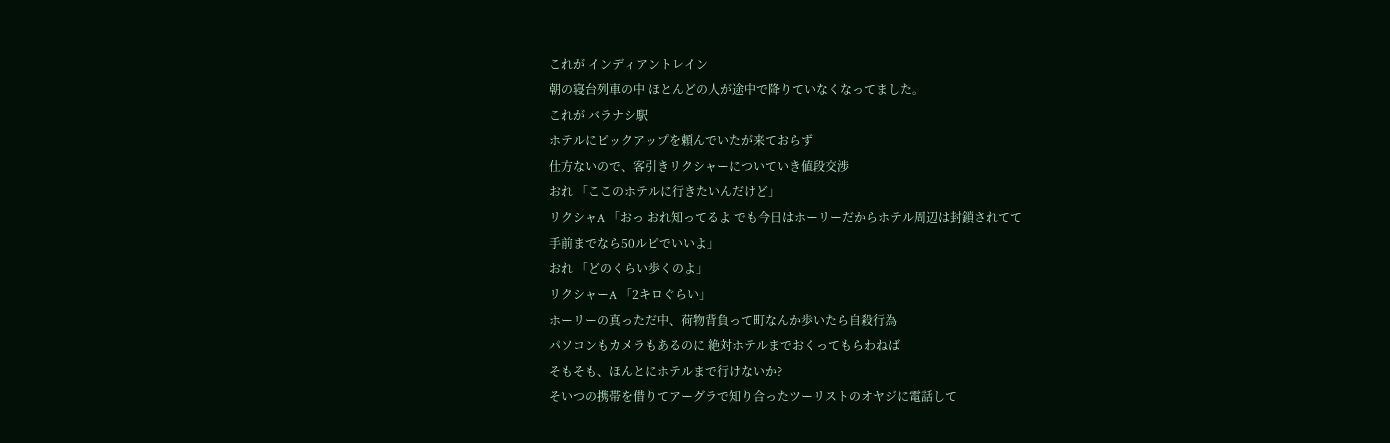これが インディアントレイン
朝の寝台列車の中 ほとんどの人が途中で降りていなくなってました。
これが バラナシ駅
ホテルにピックアップを頼んでいたが来ておらず
仕方ないので、客引きリクシャーについていき値段交渉
おれ 「ここのホテルに行きたいんだけど」
リクシャA 「おっ おれ知ってるよ でも今日はホーリーだからホテル周辺は封鎖されてて
手前までなら50ルピでいいよ」
おれ 「どのくらい歩くのよ」
リクシャーA 「2キロぐらい」
ホーリーの真っただ中、荷物背負って町なんか歩いたら自殺行為
パソコンもカメラもあるのに 絶対ホテルまでおくってもらわねば
そもそも、ほんとにホテルまで行けないか?
そいつの携帯を借りてアーグラで知り合ったツーリストのオヤジに電話して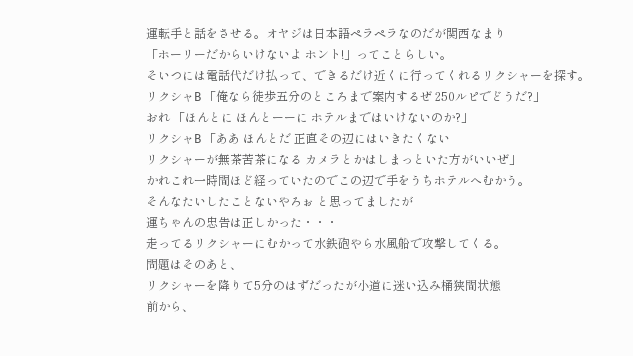運転手と話をさせる。オヤジは日本語ペラペラなのだが関西なまり
「ホーリーだからいけないよ ホント!」ってことらしい。
そいつには電話代だけ払って、できるだけ近くに行ってくれるリクシャーを探す。
リクシャB 「俺なら徒歩五分のところまで案内するぜ 250ルピでどうだ?」
おれ 「ほんとに ほんとーーに ホテルまではいけないのか?」
リクシャB 「ああ ほんとだ 正直その辺にはいきたくない
リクシャーが無茶苦茶になる カメラとかはしまっといた方がいいぜ」
かれこれ一時間ほど経っていたのでこの辺で手をうちホテルへむかう。
そんなたいしたことないやろぉ と思ってましたが
運ちゃんの忠告は正しかった・・・
走ってるリクシャーにむかって水鉄砲やら水風船で攻撃してくる。
問題はそのあと、
リクシャーを降りて5分のはずだったが小道に迷い込み桶狭間状態
前から、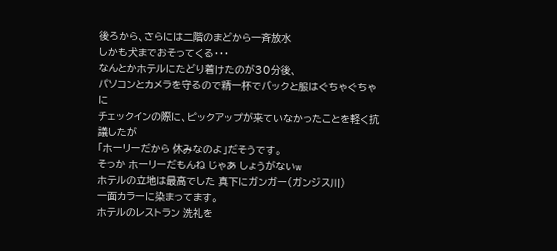後ろから、さらには二階のまどから一斉放水
しかも犬までおそってくる・・・
なんとかホテルにたどり着けたのが30分後、
パソコンとカメラを守るので精一杯でバックと服はぐちゃぐちゃに
チェックインの際に、ピックアップが来ていなかったことを軽く抗議したが
「ホーリーだから 休みなのよ」だそうです。
そっか ホーリーだもんね じゃあ しょうがないw
ホテルの立地は最高でした 真下にガンガー(ガンジス川)
一面カラーに染まってます。
ホテルのレストラン 洗礼を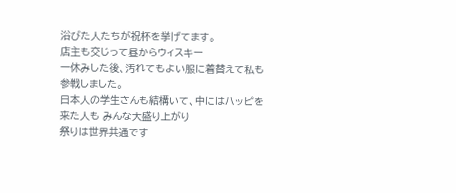浴びた人たちが祝杯を挙げてます。
店主も交じって昼からウィスキー
一休みした後、汚れてもよい服に着替えて私も参戦しました。
日本人の学生さんも結構いて、中にはハッピを来た人も みんな大盛り上がり
祭りは世界共通です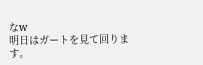なw
明日はガートを見て回ります。